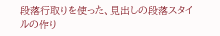段落行取りを使った、見出しの段落スタイルの作り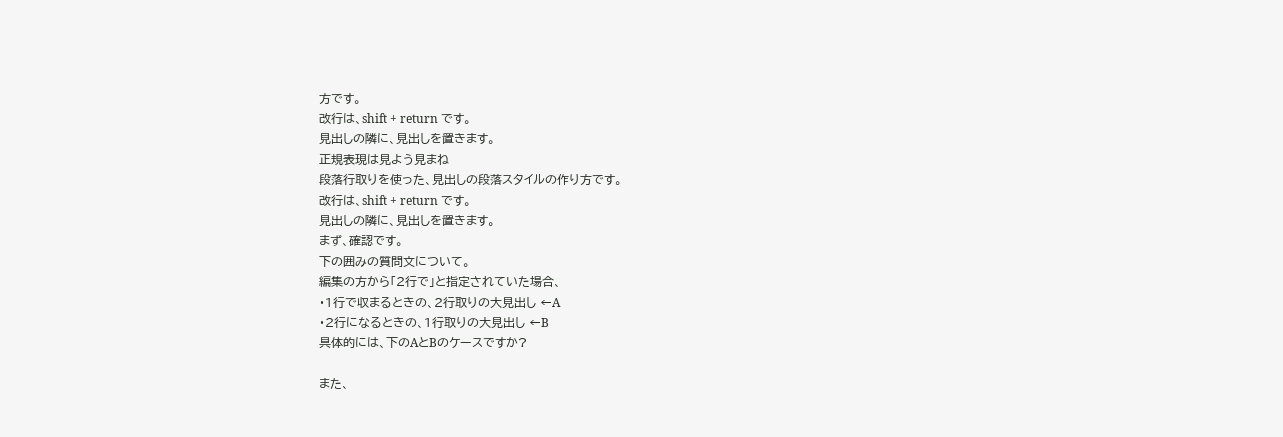方です。
改行は、shift + return です。
見出しの隣に、見出しを置きます。
正規表現は見よう見まね
段落行取りを使った、見出しの段落スタイルの作り方です。
改行は、shift + return です。
見出しの隣に、見出しを置きます。
まず、確認です。
下の囲みの質問文について。
編集の方から「2行で」と指定されていた場合、
・1行で収まるときの、2行取りの大見出し ←A
・2行になるときの、1行取りの大見出し ←B
具体的には、下のAとBのケースですか?

また、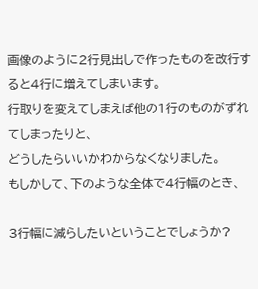画像のように2行見出しで作ったものを改行すると4行に増えてしまいます。
行取りを変えてしまえば他の1行のものがずれてしまったりと、
どうしたらいいかわからなくなりました。
もしかして、下のような全体で4行幅のとき、

3行幅に減らしたいということでしょうか?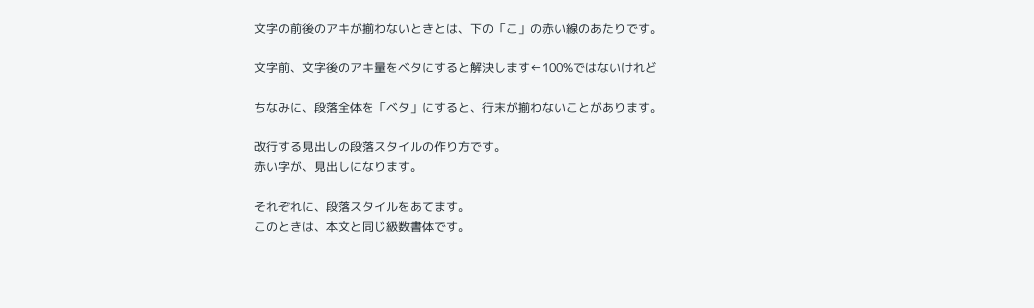文字の前後のアキが揃わないときとは、下の「こ」の赤い線のあたりです。

文字前、文字後のアキ量をベタにすると解決します←100%ではないけれど

ちなみに、段落全体を「ベタ」にすると、行末が揃わないことがあります。

改行する見出しの段落スタイルの作り方です。
赤い字が、見出しになります。

それぞれに、段落スタイルをあてます。
このときは、本文と同じ級数書体です。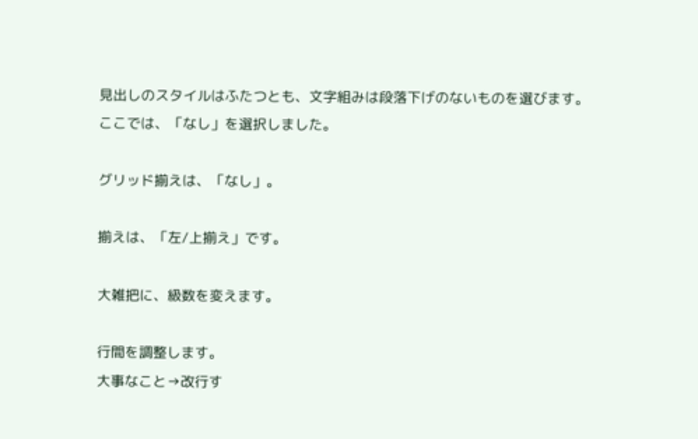見出しのスタイルはふたつとも、文字組みは段落下げのないものを選びます。
ここでは、「なし」を選択しました。

グリッド揃えは、「なし」。

揃えは、「左/上揃え」です。

大雑把に、級数を変えます。

行間を調整します。
大事なこと→改行す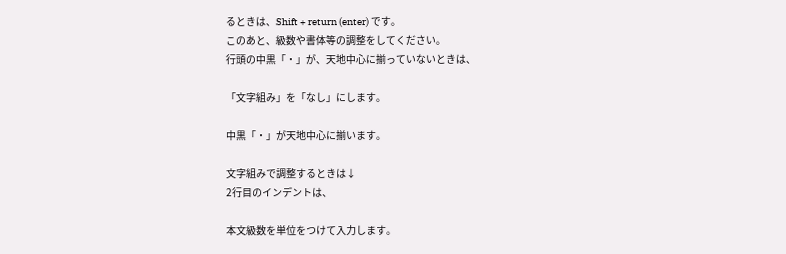るときは、Shift + return (enter) です。
このあと、級数や書体等の調整をしてください。
行頭の中黒「・」が、天地中心に揃っていないときは、

「文字組み」を「なし」にします。

中黒「・」が天地中心に揃います。

文字組みで調整するときは↓
2行目のインデントは、

本文級数を単位をつけて入力します。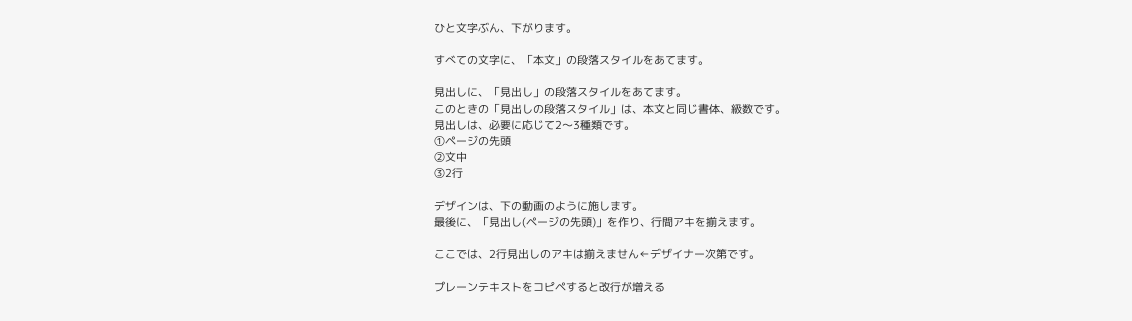ひと文字ぶん、下がります。

すべての文字に、「本文」の段落スタイルをあてます。

見出しに、「見出し」の段落スタイルをあてます。
このときの「見出しの段落スタイル」は、本文と同じ書体、級数です。
見出しは、必要に応じて2〜3種類です。
①ページの先頭
②文中
③2行

デザインは、下の動画のように施します。
最後に、「見出し(ページの先頭)」を作り、行間アキを揃えます。

ここでは、2行見出しのアキは揃えません←デザイナー次第です。

プレーンテキストをコピペすると改行が増える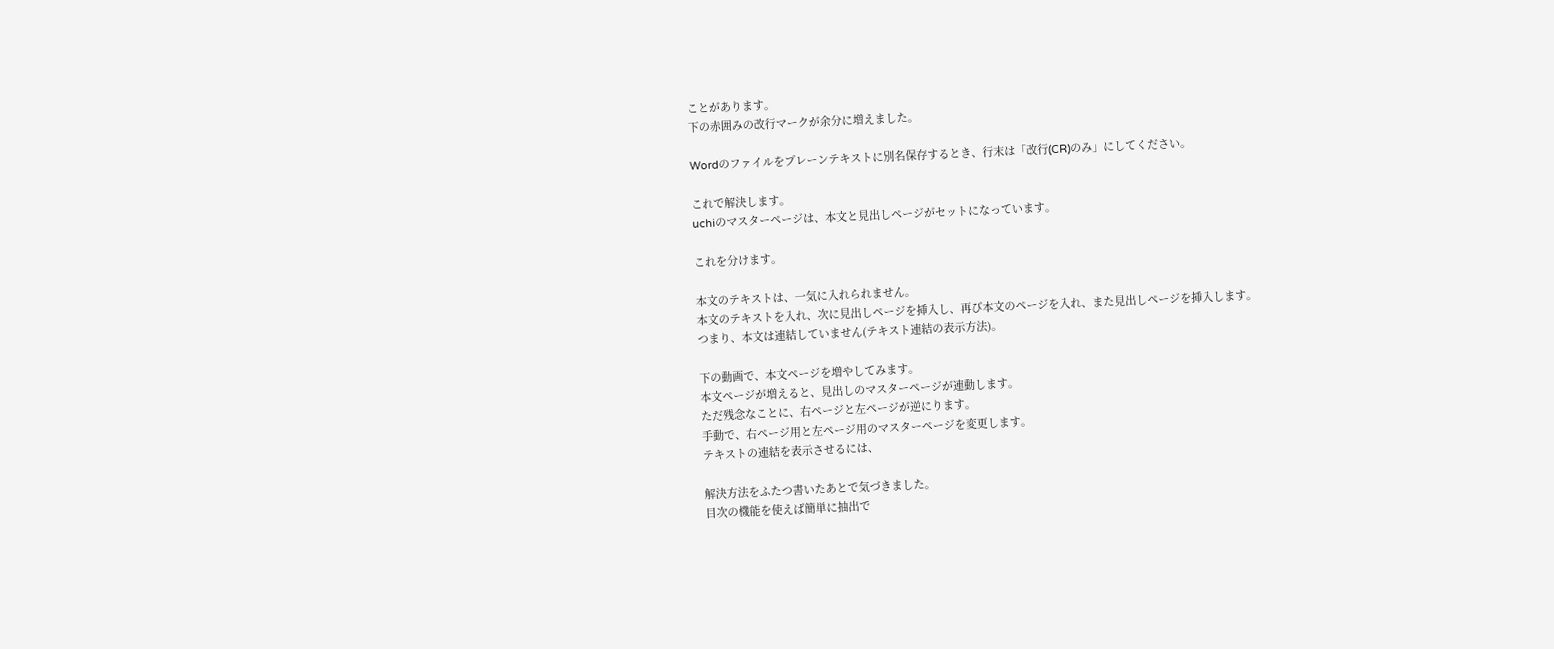ことがあります。
下の赤囲みの改行マークが余分に増えました。

Wordのファイルをプレーンテキストに別名保存するとき、行末は「改行(CR)のみ」にしてください。

これで解決します。
uchiのマスターページは、本文と見出しページがセットになっています。

これを分けます。

本文のテキストは、一気に入れられません。
本文のテキストを入れ、次に見出しページを挿入し、再び本文のページを入れ、また見出しページを挿入します。
つまり、本文は連結していません(テキスト連結の表示方法)。

下の動画で、本文ページを増やしてみます。
本文ページが増えると、見出しのマスターページが連動します。
ただ残念なことに、右ページと左ページが逆にります。
手動で、右ページ用と左ページ用のマスターページを変更します。
テキストの連結を表示させるには、

解決方法をふたつ書いたあとで気づきました。
目次の機能を使えば簡単に抽出で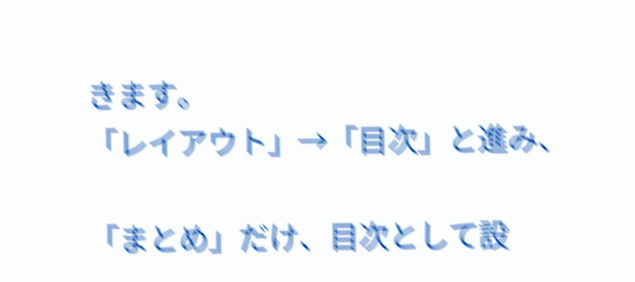きます。
「レイアウト」→「目次」と進み、

「まとめ」だけ、目次として設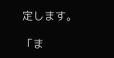定します。

「ま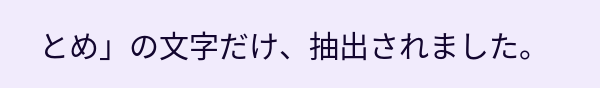とめ」の文字だけ、抽出されました。